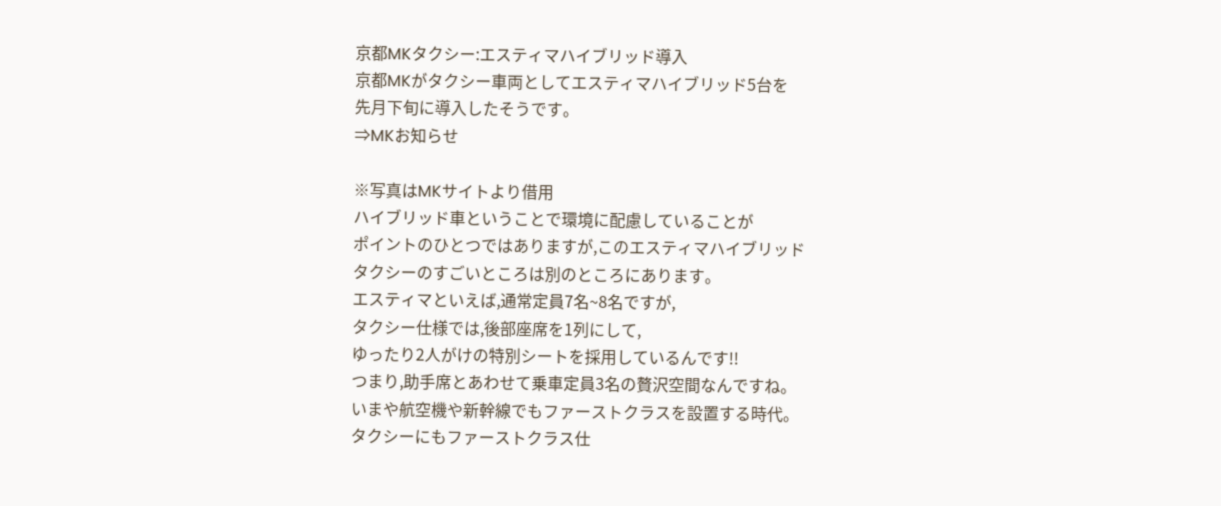京都MKタクシー:エスティマハイブリッド導入
京都MKがタクシー車両としてエスティマハイブリッド5台を
先月下旬に導入したそうです。
⇒MKお知らせ

※写真はMKサイトより借用
ハイブリッド車ということで環境に配慮していることが
ポイントのひとつではありますが,このエスティマハイブリッド
タクシーのすごいところは別のところにあります。
エスティマといえば,通常定員7名~8名ですが,
タクシー仕様では,後部座席を1列にして,
ゆったり2人がけの特別シートを採用しているんです!!
つまり,助手席とあわせて乗車定員3名の贅沢空間なんですね。
いまや航空機や新幹線でもファーストクラスを設置する時代。
タクシーにもファーストクラス仕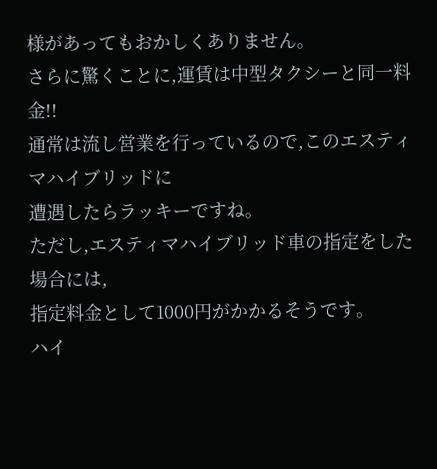様があってもおかしくありません。
さらに驚くことに,運賃は中型タクシーと同一料金!!
通常は流し営業を行っているので,このエスティマハイブリッドに
遭遇したらラッキーですね。
ただし,エスティマハイブリッド車の指定をした場合には,
指定料金として1000円がかかるそうです。
ハイ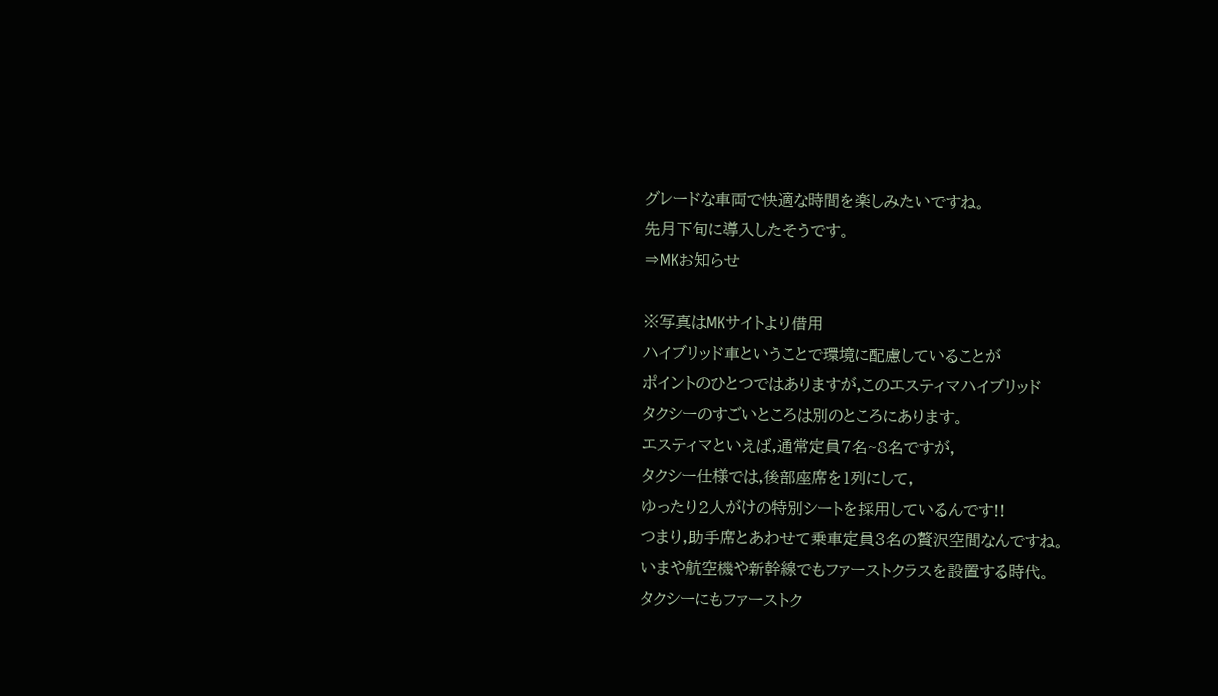グレードな車両で快適な時間を楽しみたいですね。
先月下旬に導入したそうです。
⇒MKお知らせ

※写真はMKサイトより借用
ハイブリッド車ということで環境に配慮していることが
ポイントのひとつではありますが,このエスティマハイブリッド
タクシーのすごいところは別のところにあります。
エスティマといえば,通常定員7名~8名ですが,
タクシー仕様では,後部座席を1列にして,
ゆったり2人がけの特別シートを採用しているんです!!
つまり,助手席とあわせて乗車定員3名の贅沢空間なんですね。
いまや航空機や新幹線でもファーストクラスを設置する時代。
タクシーにもファーストク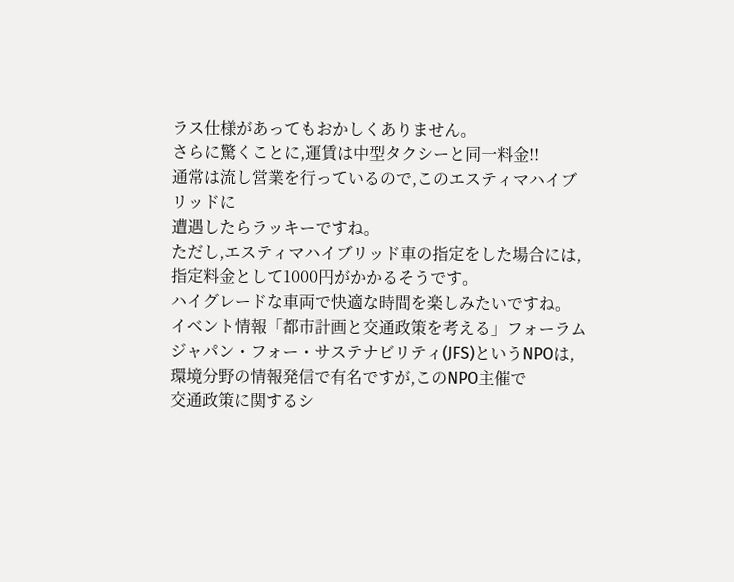ラス仕様があってもおかしくありません。
さらに驚くことに,運賃は中型タクシーと同一料金!!
通常は流し営業を行っているので,このエスティマハイブリッドに
遭遇したらラッキーですね。
ただし,エスティマハイブリッド車の指定をした場合には,
指定料金として1000円がかかるそうです。
ハイグレードな車両で快適な時間を楽しみたいですね。
イベント情報「都市計画と交通政策を考える」フォーラム
ジャパン・フォー・サステナビリティ(JFS)というNPOは,
環境分野の情報発信で有名ですが,このNPO主催で
交通政策に関するシ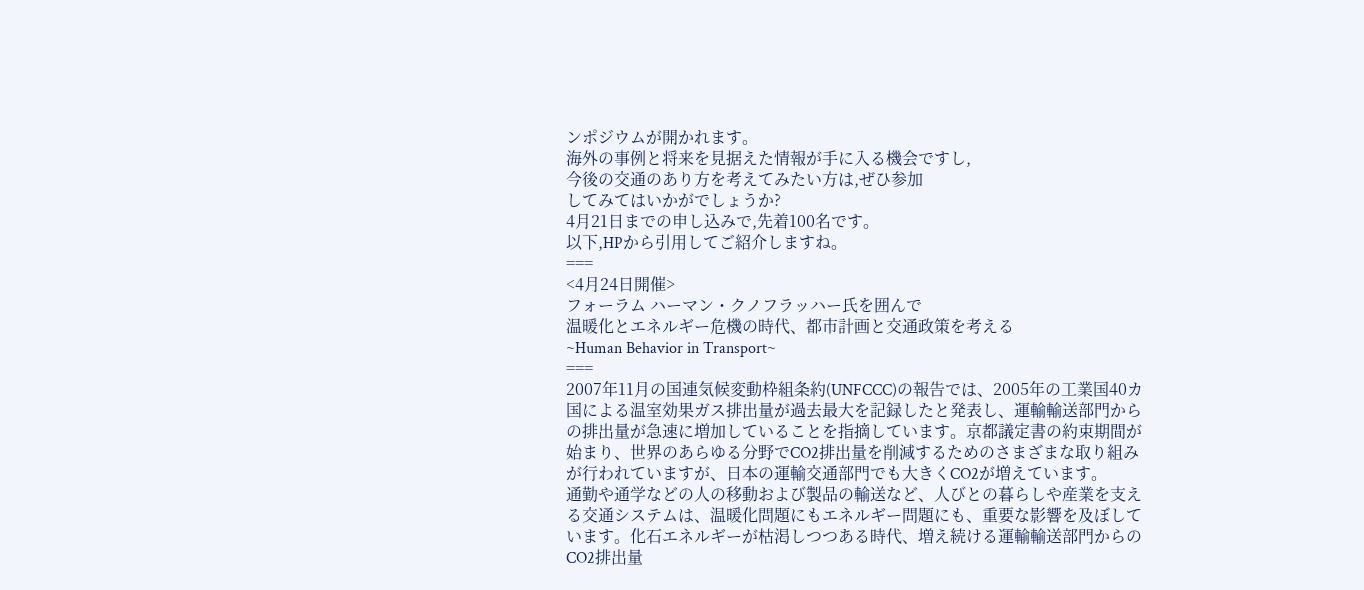ンポジウムが開かれます。
海外の事例と将来を見据えた情報が手に入る機会ですし,
今後の交通のあり方を考えてみたい方は,ぜひ参加
してみてはいかがでしょうか?
4月21日までの申し込みで,先着100名です。
以下,HPから引用してご紹介しますね。
===
<4月24日開催>
フォーラム ハーマン・クノフラッハー氏を囲んで
温暖化とエネルギー危機の時代、都市計画と交通政策を考える
~Human Behavior in Transport~
===
2007年11月の国連気候変動枠組条約(UNFCCC)の報告では、2005年の工業国40カ
国による温室効果ガス排出量が過去最大を記録したと発表し、運輸輸送部門から
の排出量が急速に増加していることを指摘しています。京都議定書の約束期間が
始まり、世界のあらゆる分野でCO2排出量を削減するためのさまざまな取り組み
が行われていますが、日本の運輸交通部門でも大きくCO2が増えています。
通勤や通学などの人の移動および製品の輸送など、人びとの暮らしや産業を支え
る交通システムは、温暖化問題にもエネルギー問題にも、重要な影響を及ぼして
います。化石エネルギーが枯渇しつつある時代、増え続ける運輸輸送部門からの
CO2排出量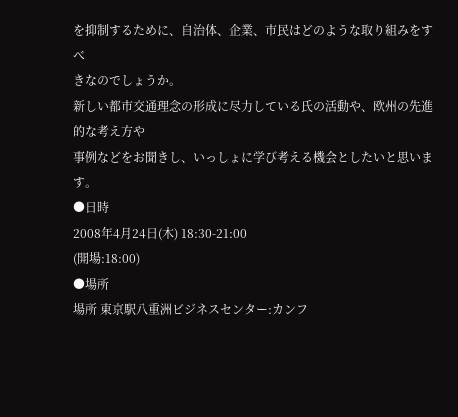を抑制するために、自治体、企業、市民はどのような取り組みをすべ
きなのでしょうか。
新しい都市交通理念の形成に尽力している氏の活動や、欧州の先進的な考え方や
事例などをお聞きし、いっしょに学び考える機会としたいと思います。
●日時
2008年4月24日(木) 18:30-21:00
(開場:18:00)
●場所
場所 東京駅八重洲ビジネスセンター:カンフ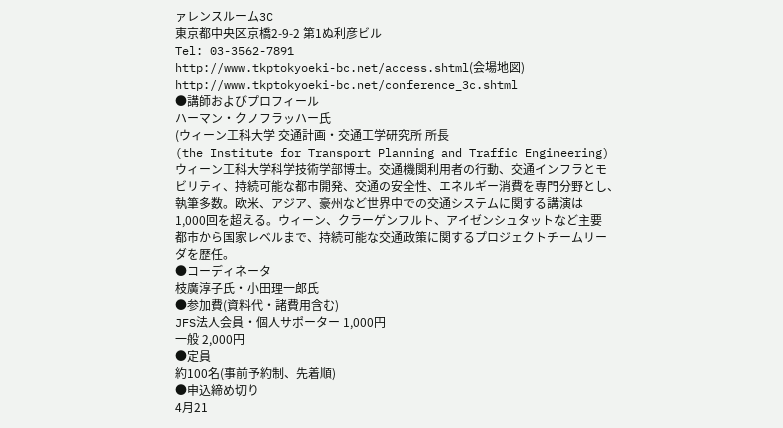ァレンスルーム3C
東京都中央区京橋2-9-2 第1ぬ利彦ビル
Tel: 03-3562-7891
http://www.tkptokyoeki-bc.net/access.shtml(会場地図)
http://www.tkptokyoeki-bc.net/conference_3c.shtml
●講師およびプロフィール
ハーマン・クノフラッハー氏
(ウィーン工科大学 交通計画・交通工学研究所 所長
(the Institute for Transport Planning and Traffic Engineering)
ウィーン工科大学科学技術学部博士。交通機関利用者の行動、交通インフラとモ
ビリティ、持続可能な都市開発、交通の安全性、エネルギー消費を専門分野とし、
執筆多数。欧米、アジア、豪州など世界中での交通システムに関する講演は
1,000回を超える。ウィーン、クラーゲンフルト、アイゼンシュタットなど主要
都市から国家レベルまで、持続可能な交通政策に関するプロジェクトチームリー
ダを歴任。
●コーディネータ
枝廣淳子氏・小田理一郎氏
●参加費(資料代・諸費用含む)
JFS法人会員・個人サポーター 1,000円
一般 2,000円
●定員
約100名(事前予約制、先着順)
●申込締め切り
4月21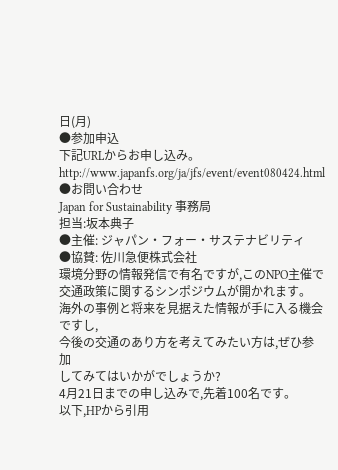日(月)
●参加申込
下記URLからお申し込み。
http://www.japanfs.org/ja/jfs/event/event080424.html
●お問い合わせ
Japan for Sustainability 事務局
担当:坂本典子
●主催: ジャパン・フォー・サステナビリティ
●協賛: 佐川急便株式会社
環境分野の情報発信で有名ですが,このNPO主催で
交通政策に関するシンポジウムが開かれます。
海外の事例と将来を見据えた情報が手に入る機会ですし,
今後の交通のあり方を考えてみたい方は,ぜひ参加
してみてはいかがでしょうか?
4月21日までの申し込みで,先着100名です。
以下,HPから引用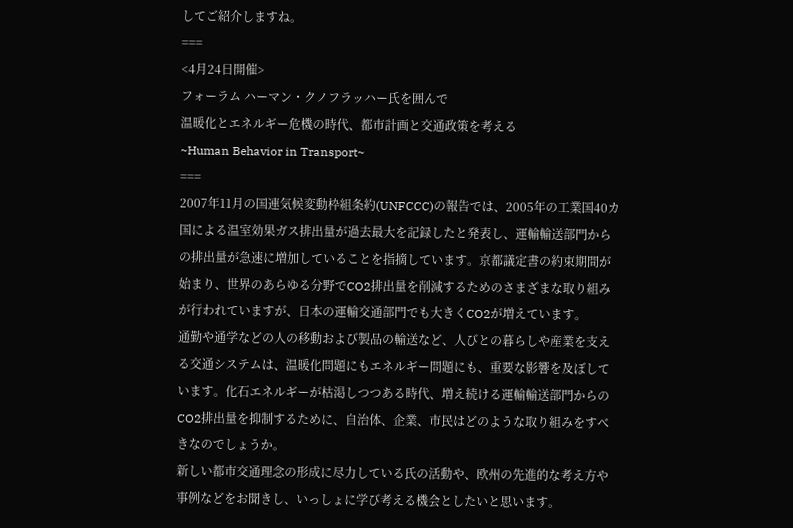してご紹介しますね。
===
<4月24日開催>
フォーラム ハーマン・クノフラッハー氏を囲んで
温暖化とエネルギー危機の時代、都市計画と交通政策を考える
~Human Behavior in Transport~
===
2007年11月の国連気候変動枠組条約(UNFCCC)の報告では、2005年の工業国40カ
国による温室効果ガス排出量が過去最大を記録したと発表し、運輸輸送部門から
の排出量が急速に増加していることを指摘しています。京都議定書の約束期間が
始まり、世界のあらゆる分野でCO2排出量を削減するためのさまざまな取り組み
が行われていますが、日本の運輸交通部門でも大きくCO2が増えています。
通勤や通学などの人の移動および製品の輸送など、人びとの暮らしや産業を支え
る交通システムは、温暖化問題にもエネルギー問題にも、重要な影響を及ぼして
います。化石エネルギーが枯渇しつつある時代、増え続ける運輸輸送部門からの
CO2排出量を抑制するために、自治体、企業、市民はどのような取り組みをすべ
きなのでしょうか。
新しい都市交通理念の形成に尽力している氏の活動や、欧州の先進的な考え方や
事例などをお聞きし、いっしょに学び考える機会としたいと思います。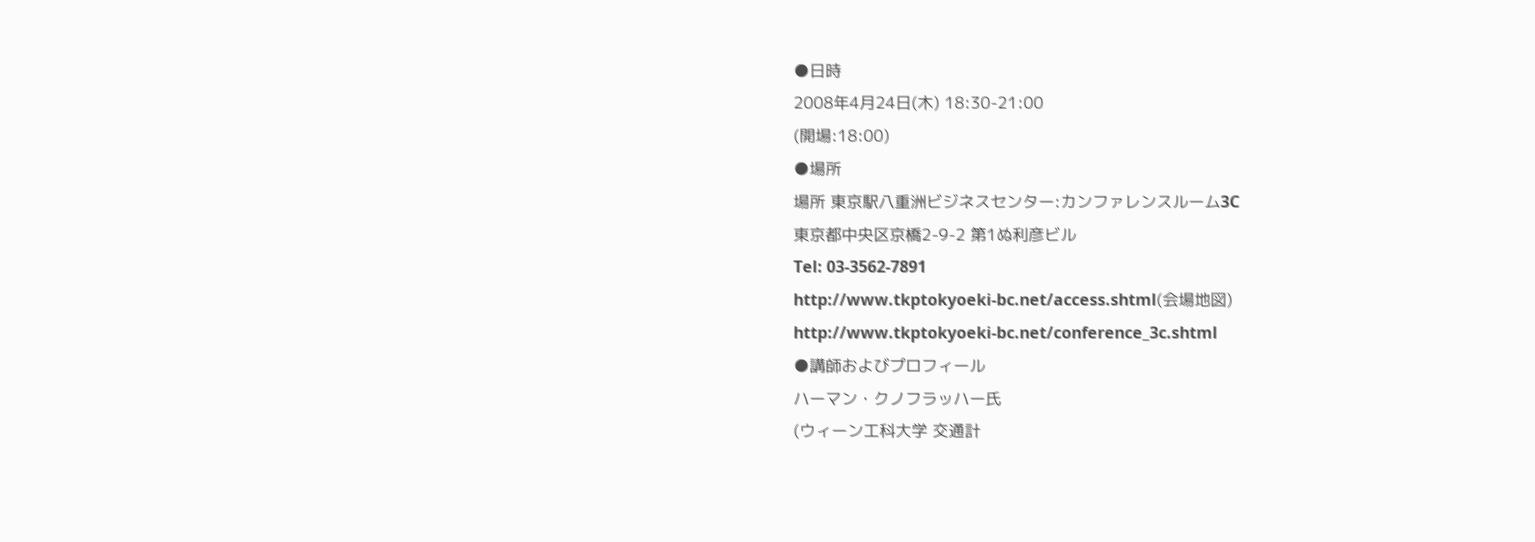●日時
2008年4月24日(木) 18:30-21:00
(開場:18:00)
●場所
場所 東京駅八重洲ビジネスセンター:カンファレンスルーム3C
東京都中央区京橋2-9-2 第1ぬ利彦ビル
Tel: 03-3562-7891
http://www.tkptokyoeki-bc.net/access.shtml(会場地図)
http://www.tkptokyoeki-bc.net/conference_3c.shtml
●講師およびプロフィール
ハーマン・クノフラッハー氏
(ウィーン工科大学 交通計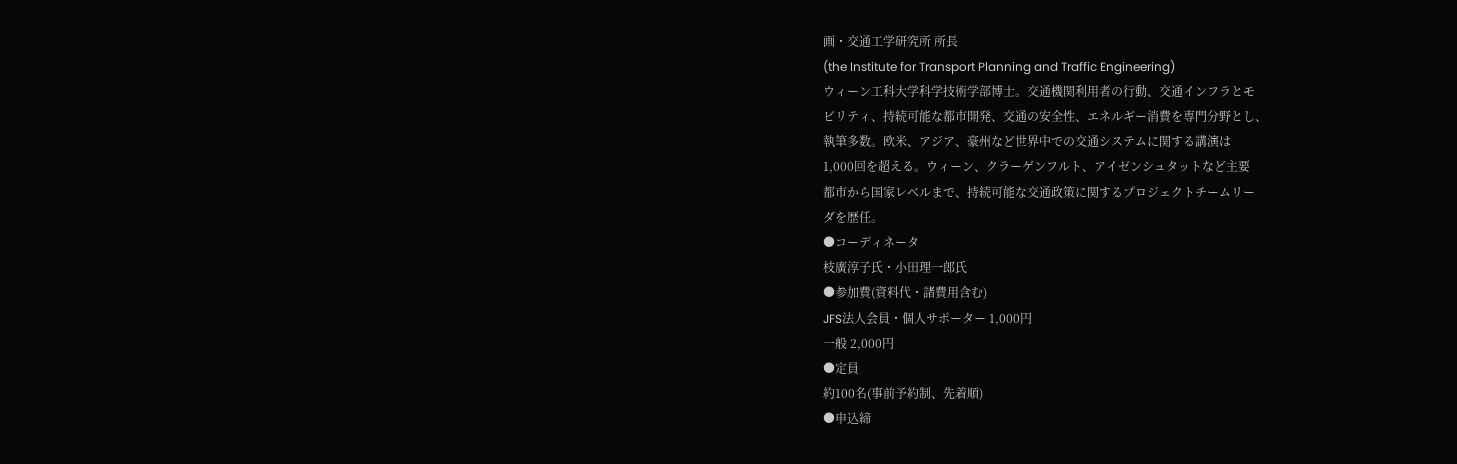画・交通工学研究所 所長
(the Institute for Transport Planning and Traffic Engineering)
ウィーン工科大学科学技術学部博士。交通機関利用者の行動、交通インフラとモ
ビリティ、持続可能な都市開発、交通の安全性、エネルギー消費を専門分野とし、
執筆多数。欧米、アジア、豪州など世界中での交通システムに関する講演は
1,000回を超える。ウィーン、クラーゲンフルト、アイゼンシュタットなど主要
都市から国家レベルまで、持続可能な交通政策に関するプロジェクトチームリー
ダを歴任。
●コーディネータ
枝廣淳子氏・小田理一郎氏
●参加費(資料代・諸費用含む)
JFS法人会員・個人サポーター 1,000円
一般 2,000円
●定員
約100名(事前予約制、先着順)
●申込締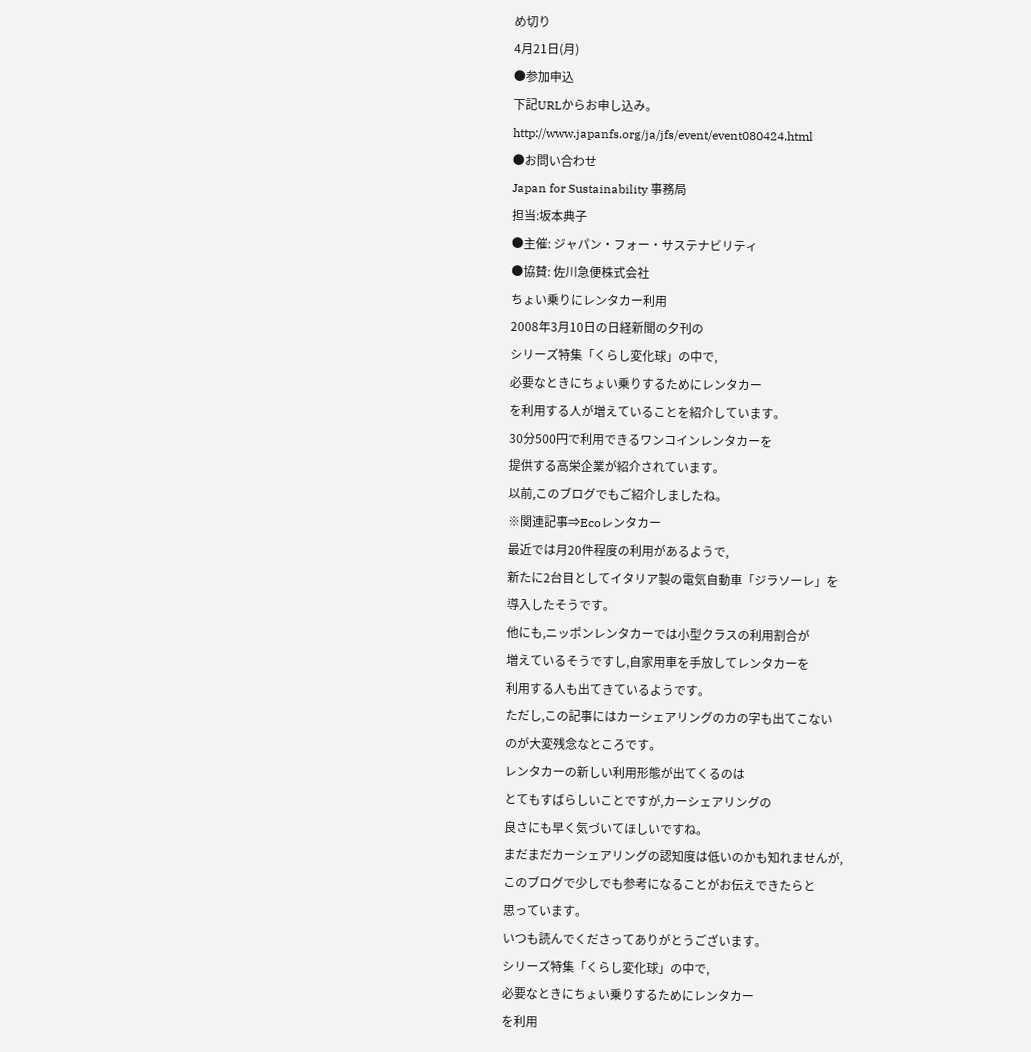め切り
4月21日(月)
●参加申込
下記URLからお申し込み。
http://www.japanfs.org/ja/jfs/event/event080424.html
●お問い合わせ
Japan for Sustainability 事務局
担当:坂本典子
●主催: ジャパン・フォー・サステナビリティ
●協賛: 佐川急便株式会社
ちょい乗りにレンタカー利用
2008年3月10日の日経新聞の夕刊の
シリーズ特集「くらし変化球」の中で,
必要なときにちょい乗りするためにレンタカー
を利用する人が増えていることを紹介しています。
30分500円で利用できるワンコインレンタカーを
提供する高栄企業が紹介されています。
以前,このブログでもご紹介しましたね。
※関連記事⇒Ecoレンタカー
最近では月20件程度の利用があるようで,
新たに2台目としてイタリア製の電気自動車「ジラソーレ」を
導入したそうです。
他にも,ニッポンレンタカーでは小型クラスの利用割合が
増えているそうですし,自家用車を手放してレンタカーを
利用する人も出てきているようです。
ただし,この記事にはカーシェアリングのカの字も出てこない
のが大変残念なところです。
レンタカーの新しい利用形態が出てくるのは
とてもすばらしいことですが,カーシェアリングの
良さにも早く気づいてほしいですね。
まだまだカーシェアリングの認知度は低いのかも知れませんが,
このブログで少しでも参考になることがお伝えできたらと
思っています。
いつも読んでくださってありがとうございます。
シリーズ特集「くらし変化球」の中で,
必要なときにちょい乗りするためにレンタカー
を利用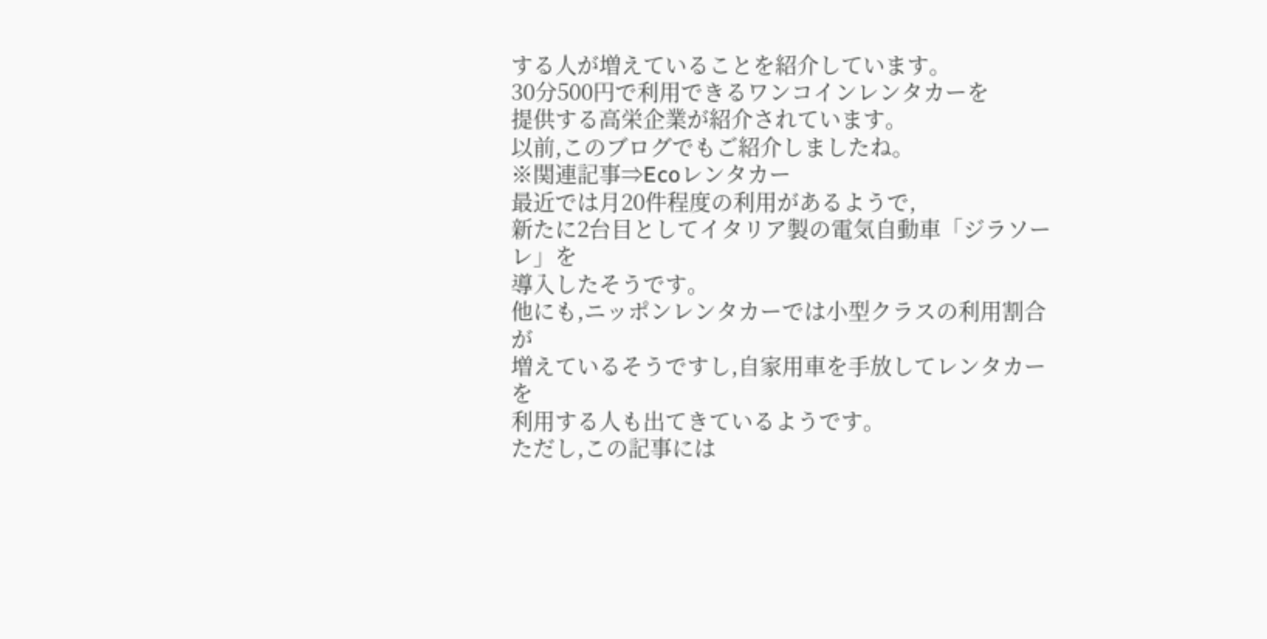する人が増えていることを紹介しています。
30分500円で利用できるワンコインレンタカーを
提供する高栄企業が紹介されています。
以前,このブログでもご紹介しましたね。
※関連記事⇒Ecoレンタカー
最近では月20件程度の利用があるようで,
新たに2台目としてイタリア製の電気自動車「ジラソーレ」を
導入したそうです。
他にも,ニッポンレンタカーでは小型クラスの利用割合が
増えているそうですし,自家用車を手放してレンタカーを
利用する人も出てきているようです。
ただし,この記事には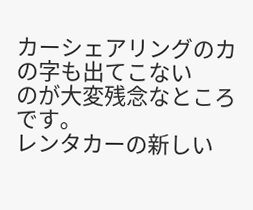カーシェアリングのカの字も出てこない
のが大変残念なところです。
レンタカーの新しい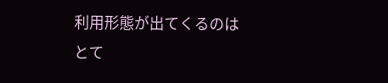利用形態が出てくるのは
とて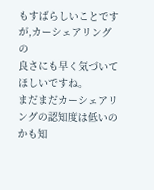もすばらしいことですが,カーシェアリングの
良さにも早く気づいてほしいですね。
まだまだカーシェアリングの認知度は低いのかも知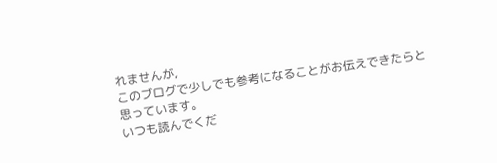れませんが,
このブログで少しでも参考になることがお伝えできたらと
思っています。
いつも読んでくだ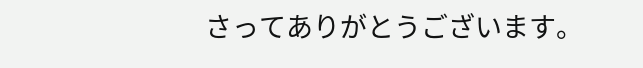さってありがとうございます。